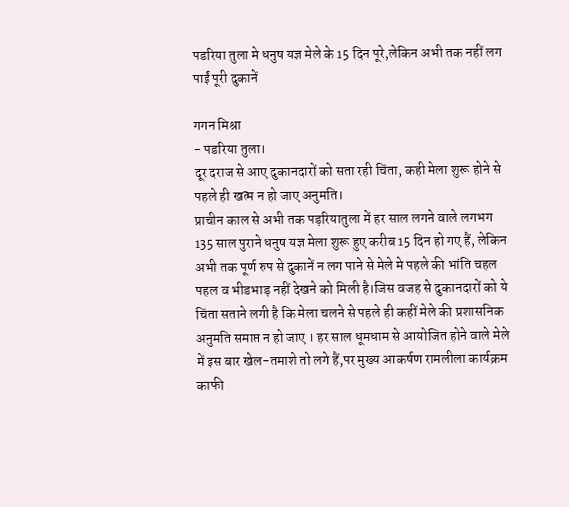पडरिया तुला मे धनुष यज्ञ मेले के 15 दिन पूरे,लेकिन अभी तक नहीं लग पाईं पूरी दुकानें

गगन मिश्रा
- पडरिया तुला।
दूर दराज से आए दुकानदारों को सता रही चिंता, कही मेला शुरू होने से पहले ही खत्म न हो जाए अनुमति।
प्राचीन काल से अभी तक पड़रियातुला में हर साल लगने वाले लगभग 135 साल पुराने धनुष यज्ञ मेला शुरू हुए करीब 15 दिन हो गए हैं, लेकिन अभी तक पूर्ण रुप से दुकानें न लग पाने से मेले मे पहले की भांति चहल पहल व भीडभाड़ नहीं देखने को मिली है।जिस वजह से दुकानदारों को ये चिंता सताने लगी है कि मेला चलने से पहले ही कहीं मेले की प्रशासनिक अनुमति समाप्त न हो जाए । हर साल धूमधाम से आयोजित होने वाले मेले में इस बार खेल-तमाशे तो लगे हैं,पर मुख्य आकर्षण रामलीला कार्यक्रम काफी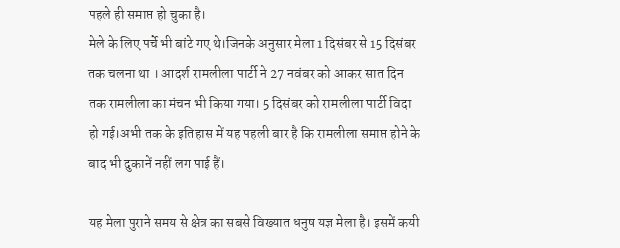पहले ही समाप्त हो चुका है।
मेले के लिए पर्चे भी बांटे गए थे।जिनके अनुसार मेला 1 दिसंबर से 15 दिसंबर तक चलना था । आदर्श रामलीला पार्टी ने 27 नवंबर को आकर सात दिन तक रामलीला का मंचन भी किया गया। 5 दिसंबर को रामलीला पार्टी विदा हो गई।अभी तक के इतिहास में यह पहली बार है कि रामलीला समाप्त होने के बाद भी दुकानें नहीं लग पाई हैं।

यह मेला पुराने समय से क्षेत्र का सबसे विख्यात धनुष यज्ञ मेला है। इसमें कयी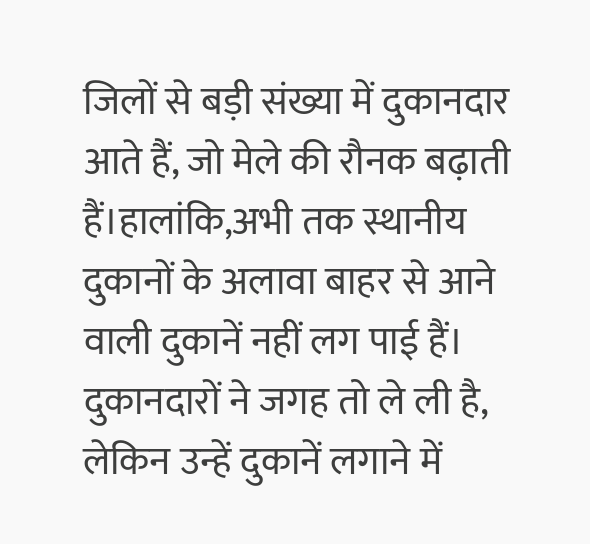जिलों से बड़ी संख्या में दुकानदार आते हैं, जो मेले की रौनक बढ़ाती हैं।हालांकि,अभी तक स्थानीय दुकानों के अलावा बाहर से आने वाली दुकानें नहीं लग पाई हैं। दुकानदारों ने जगह तो ले ली है, लेकिन उन्हें दुकानें लगाने में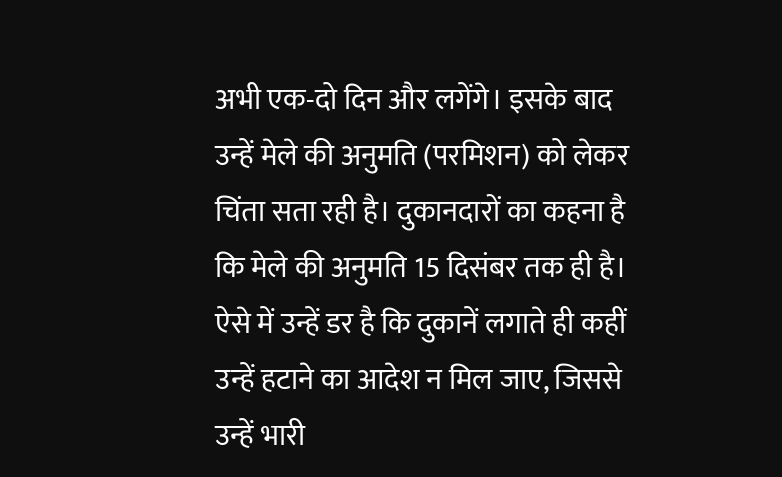अभी एक-दो दिन और लगेंगे। इसके बाद उन्हें मेले की अनुमति (परमिशन) को लेकर चिंता सता रही है। दुकानदारों का कहना है कि मेले की अनुमति 15 दिसंबर तक ही है। ऐसे में उन्हें डर है कि दुकानें लगाते ही कहीं उन्हें हटाने का आदेश न मिल जाए, जिससे उन्हें भारी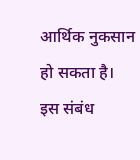आर्थिक नुकसान हो सकता है। इस संबंध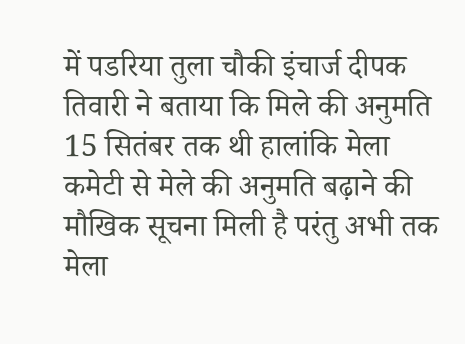में पडरिया तुला चौकी इंचार्ज दीपक तिवारी ने बताया कि मिले की अनुमति 15 सितंबर तक थी हालांकि मेला कमेटी से मेले की अनुमति बढ़ाने की मौखिक सूचना मिली है परंतु अभी तक मेला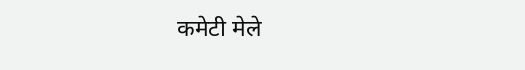कमेटी मेले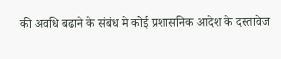की अवधि बढाने के संबंध मे कोई प्रशासनिक आदेश के दस्तावेज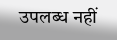उपलब्ध नहीं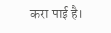करा पाई है।